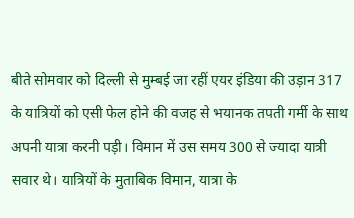बीते सोमवार को दिल्ली से मुम्बई जा रहीं एयर इंडिया की उड़ान 317 के यात्रियों को एसी फेल होने की वजह से भयानक तपती गर्मी के साथ अपनी यात्रा करनी पड़ी। विमान में उस समय 300 से ज्यादा यात्री सवार थे। यात्रियों के मुताबिक विमान, यात्रा के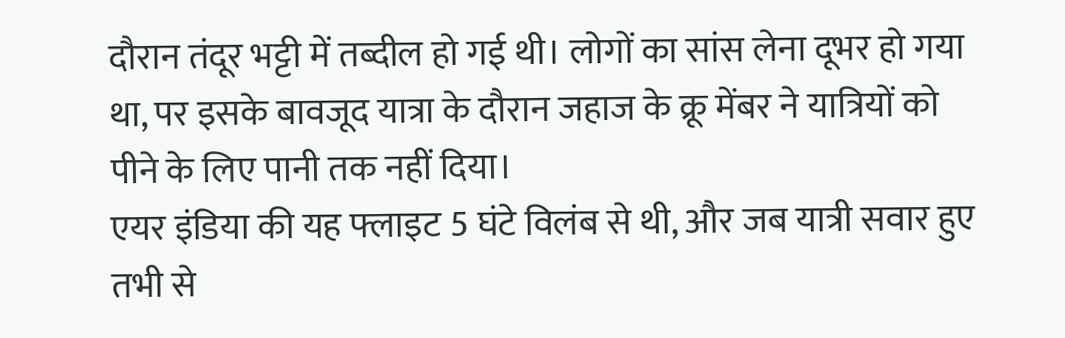दौरान तंदूर भट्टी में तब्दील हो गई थी। लोगों का सांस लेना दूभर हो गया था, पर इसके बावजूद यात्रा के दौरान जहाज के क्रू मेंबर ने यात्रियों को पीने के लिए पानी तक नहीं दिया।
एयर इंडिया की यह फ्लाइट 5 घंटे विलंब से थी, और जब यात्री सवार हुए तभी से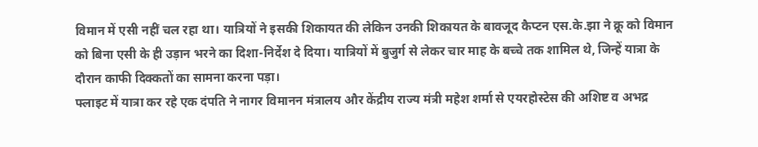विमान में एसी नहीं चल रहा था। यात्रियों ने इसकी शिकायत की लेकिन उनकी शिकायत के बावजूद कैप्टन एस.के.झा ने क्रू को विमान को बिना एसी के ही उड़ान भरने का दिशा-निर्देश दे दिया। यात्रियों में बुजुर्ग से लेकर चार माह के बच्चे तक शामिल थे, जिन्हें यात्रा के दौरान काफी दिक्कतों का सामना करना पड़ा।
फ्लाइट में यात्रा कर रहे एक दंपति ने नागर विमानन मंत्रालय और केंद्रीय राज्य मंत्री महेश शर्मा से एयरहोस्टेस की अशिष्ट व अभद्र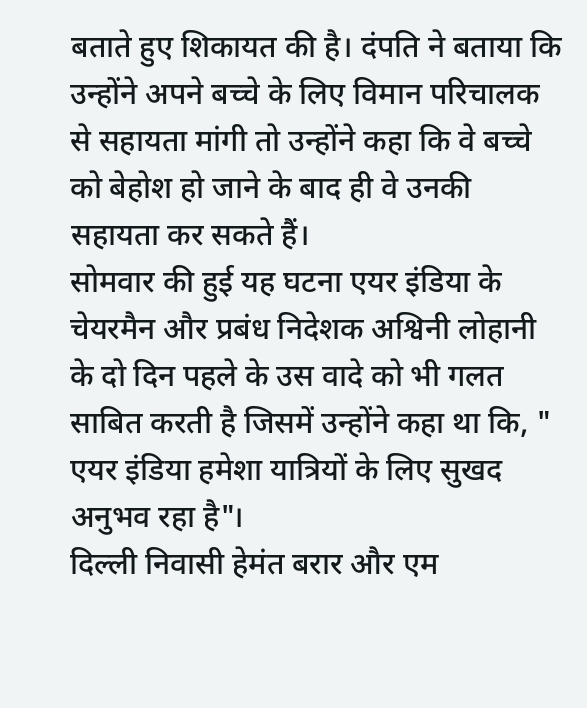बताते हुए शिकायत की है। दंपति ने बताया कि उन्होंने अपने बच्चे के लिए विमान परिचालक से सहायता मांगी तो उन्होंने कहा कि वे बच्चे को बेहोश हो जाने के बाद ही वे उनकी सहायता कर सकते हैं।
सोमवार की हुई यह घटना एयर इंडिया के चेयरमैन और प्रबंध निदेशक अश्विनी लोहानी के दो दिन पहले के उस वादे को भी गलत साबित करती है जिसमें उन्होंने कहा था कि, " एयर इंडिया हमेशा यात्रियों के लिए सुखद अनुभव रहा है"।
दिल्ली निवासी हेमंत बरार और एम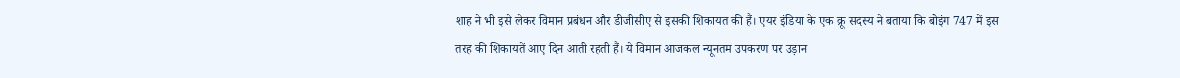शाह ने भी इसे लेकर विमान प्रबंधन और डीजीसीए से इसकी शिकायत की हैं। एयर इंडिया के एक क्रू सदस्य ने बताया कि बोइंग 747 में इस तरह की शिकायतें आए दिन आती रहती हैं। ये विमान आजकल न्यूनतम उपकरण पर उड़ान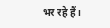भर रहे हैं।